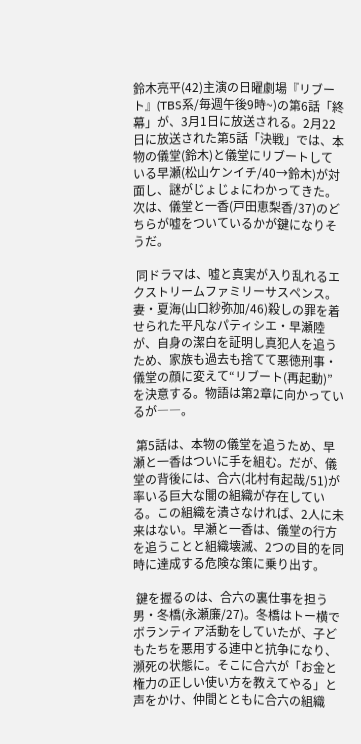鈴木亮平(42)主演の日曜劇場『リブート』(TBS系/毎週午後9時~)の第6話「終幕」が、3月1日に放送される。2月22日に放送された第5話「決戦」では、本物の儀堂(鈴木)と儀堂にリブートしている早瀬(松山ケンイチ/40→鈴木)が対面し、謎がじょじょにわかってきた。次は、儀堂と一香(戸田恵梨香/37)のどちらが嘘をついているかが鍵になりそうだ。

 同ドラマは、嘘と真実が入り乱れるエクストリームファミリーサスペンス。妻・夏海(山口紗弥加/46)殺しの罪を着せられた平凡なパティシエ・早瀬陸が、自身の潔白を証明し真犯人を追うため、家族も過去も捨てて悪徳刑事・儀堂の顔に変えて“リブート(再起動)”を決意する。物語は第2章に向かっているが――。

 第5話は、本物の儀堂を追うため、早瀬と一香はついに手を組む。だが、儀堂の背後には、合六(北村有起哉/51)が率いる巨大な闇の組織が存在している。この組織を潰さなければ、2人に未来はない。早瀬と一香は、儀堂の行方を追うことと組織壊滅、2つの目的を同時に達成する危険な策に乗り出す。

 鍵を握るのは、合六の裏仕事を担う男・冬橋(永瀬廉/27)。冬橋はトー横でボランティア活動をしていたが、子どもたちを悪用する連中と抗争になり、瀕死の状態に。そこに合六が「お金と権力の正しい使い方を教えてやる」と声をかけ、仲間とともに合六の組織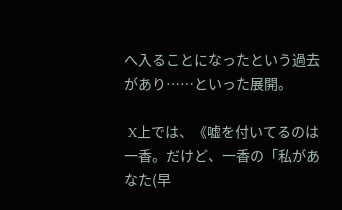へ入ることになったという過去があり……といった展開。

 X上では、《嘘を付いてるのは一香。だけど、一香の「私があなた(早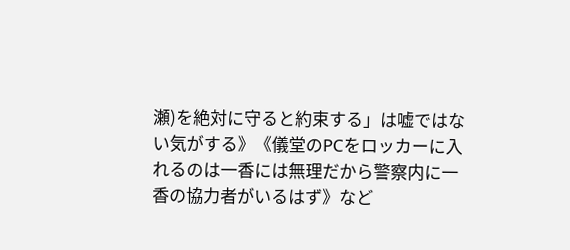瀬)を絶対に守ると約束する」は嘘ではない気がする》《儀堂のPCをロッカーに入れるのは一香には無理だから警察内に一香の協力者がいるはず》など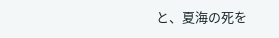と、夏海の死を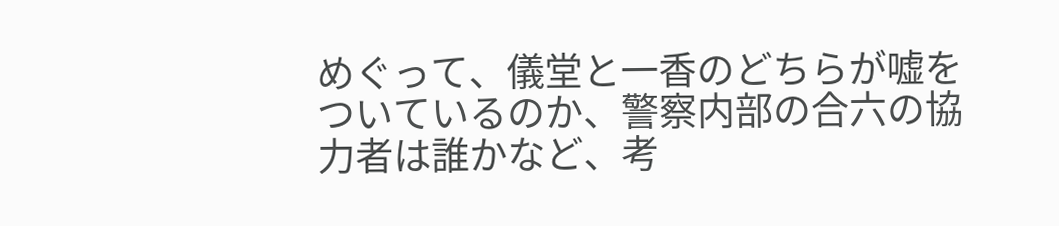めぐって、儀堂と一香のどちらが嘘をついているのか、警察内部の合六の協力者は誰かなど、考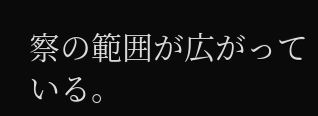察の範囲が広がっている。